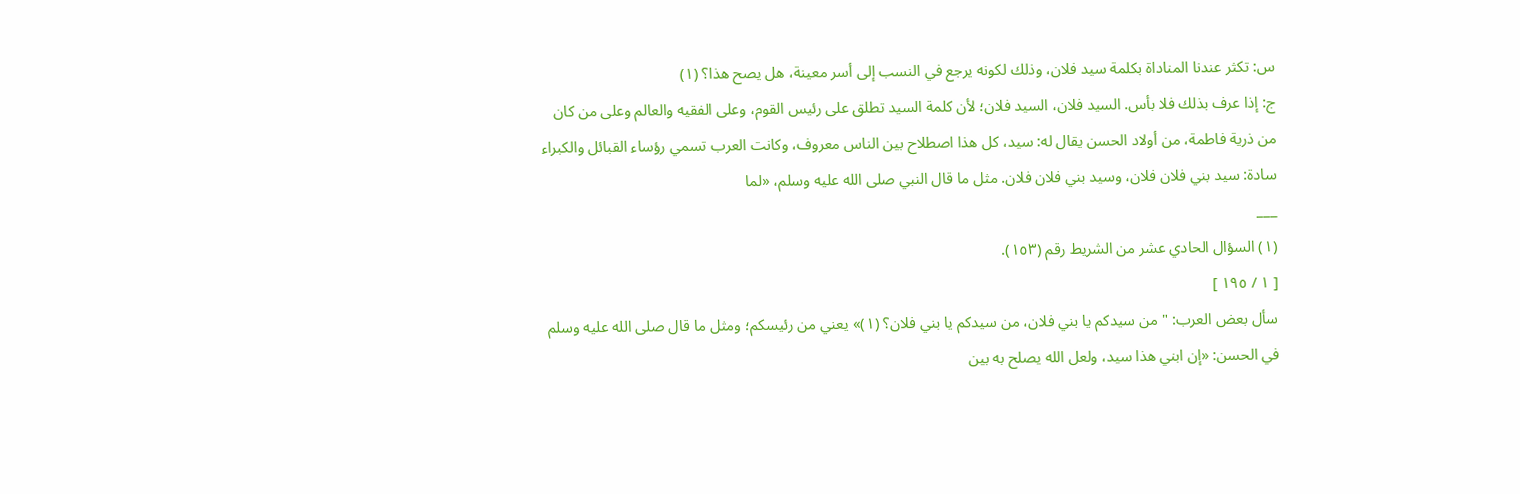س: تكثر عندنا المناداة بكلمة سيد فلان، وذلك لكونه يرجع في النسب إلى أسر معينة، هل يصح هذا؟ (١)
ج: إذا عرف بذلك فلا بأس. السيد فلان، السيد فلان؛ لأن كلمة السيد تطلق على رئيس القوم، وعلى الفقيه والعالم وعلى من كان من ذرية فاطمة، من أولاد الحسن يقال له: سيد، كل هذا اصطلاح بين الناس معروف، وكانت العرب تسمي رؤساء القبائل والكبراء سادة: سيد بني فلان فلان، وسيد بني فلان فلان. مثل ما قال النبي صلى الله عليه وسلم، «لما
___
(١) السؤال الحادي عشر من الشريط رقم (١٥٣).
[ ١ / ١٩٥ ]
سأل بعض العرب: " من سيدكم يا بني فلان، من سيدكم يا بني فلان؟ (١)» يعني من رئيسكم؛ ومثل ما قال صلى الله عليه وسلم في الحسن: «إن ابني هذا سيد، ولعل الله يصلح به بين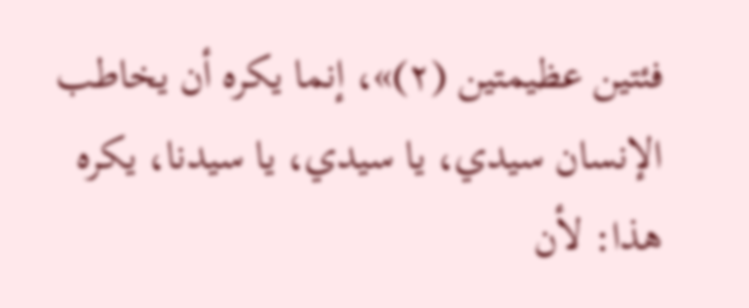فئتين عظيمتين (٢)»، إنما يكره أن يخاطب الإنسان سيدي، يا سيدي، يا سيدنا، يكره هذا: لأن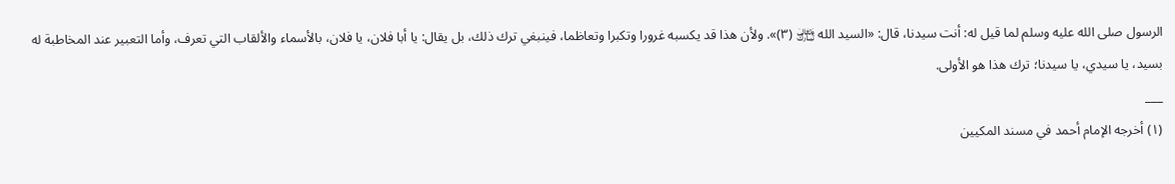الرسول صلى الله عليه وسلم لما قيل له: أنت سيدنا، قال: «السيد الله ﵎ (٣)». ولأن هذا قد يكسبه غرورا وتكبرا وتعاظما، فينبغي ترك ذلك، بل يقال: يا أبا فلان، يا فلان، بالأسماء والألقاب التي تعرف، وأما التعبير عند المخاطبة له بسيد، يا سيدي، يا سيدنا؛ ترك هذا هو الأولى.
___
(١) أخرجه الإمام أحمد في مسند المكيين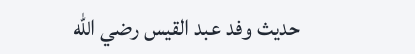حديث وفد عبد القيس رضي الله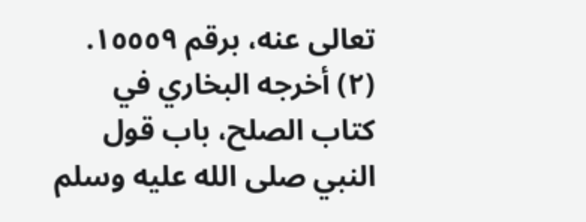تعالى عنه، برقم ١٥٥٥٩.
(٢) أخرجه البخاري في كتاب الصلح، باب قول النبي صلى الله عليه وسلم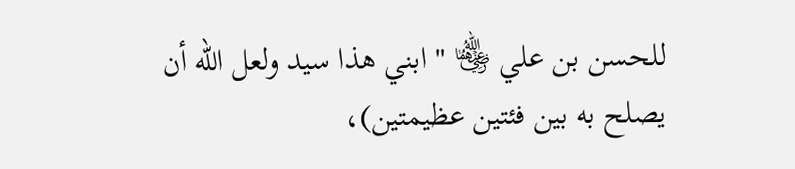للحسن بن علي ﵄ " ابني هذا سيد ولعل الله أن يصلح به بين فئتين عظيمتين)،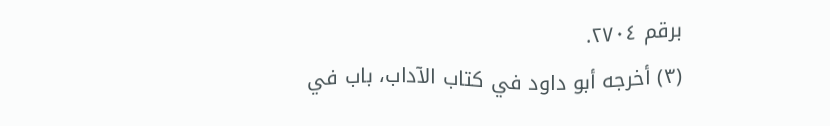برقم ٢٧٠٤.
(٣) أخرجه أبو داود في كتاب الآداب، باب في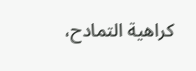كراهية التمادح،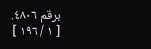برقم ٤٨٠٦.
[ ١ / ١٩٦ ]